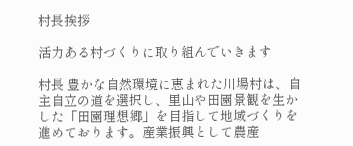村長挨拶

活力ある村づくりに取り組んでいきます

村長 豊かな自然環境に恵まれた川場村は、自主自立の道を選択し、里山や田園景観を生かした「田園理想郷」を目指して地域づくりを進めております。産業振興として農産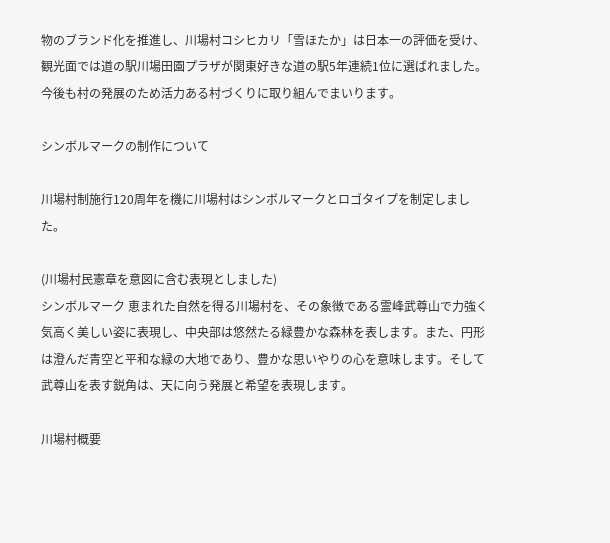物のブランド化を推進し、川場村コシヒカリ「雪ほたか」は日本一の評価を受け、観光面では道の駅川場田園プラザが関東好きな道の駅5年連続1位に選ばれました。今後も村の発展のため活力ある村づくりに取り組んでまいります。

シンボルマークの制作について

川場村制施行120周年を機に川場村はシンボルマークとロゴタイプを制定しました。

(川場村民憲章を意図に含む表現としました)
シンボルマーク 恵まれた自然を得る川場村を、その象徴である霊峰武尊山で力強く気高く美しい姿に表現し、中央部は悠然たる緑豊かな森林を表します。また、円形は澄んだ青空と平和な緑の大地であり、豊かな思いやりの心を意味します。そして武尊山を表す鋭角は、天に向う発展と希望を表現します。

川場村概要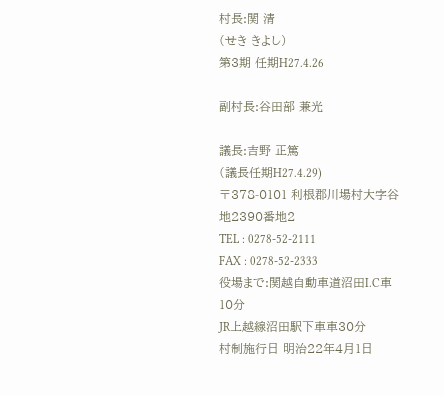村長:関 清
(せき きよし)
第3期 任期H27.4.26

副村長:谷田部 兼光

議長:吉野 正篤
(議長任期H27.4.29)
〒378-0101 利根郡川場村大字谷地2390番地2
TEL : 0278-52-2111
FAX : 0278-52-2333
役場まで:関越自動車道沼田I.C車10分
JR上越線沼田駅下車車30分
村制施行日 明治22年4月1日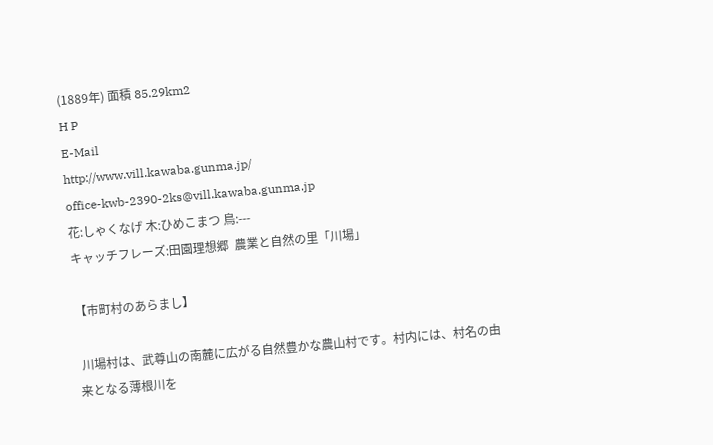(1889年) 面積 85.29km2
H P
E-Mail
http://www.vill.kawaba.gunma.jp/
office-kwb-2390-2ks@vill.kawaba.gunma.jp
花:しゃくなげ 木:ひめこまつ 鳥:---
キャッチフレーズ:田園理想郷  農業と自然の里「川場」

【市町村のあらまし】

 川場村は、武尊山の南麓に広がる自然豊かな農山村です。村内には、村名の由来となる薄根川を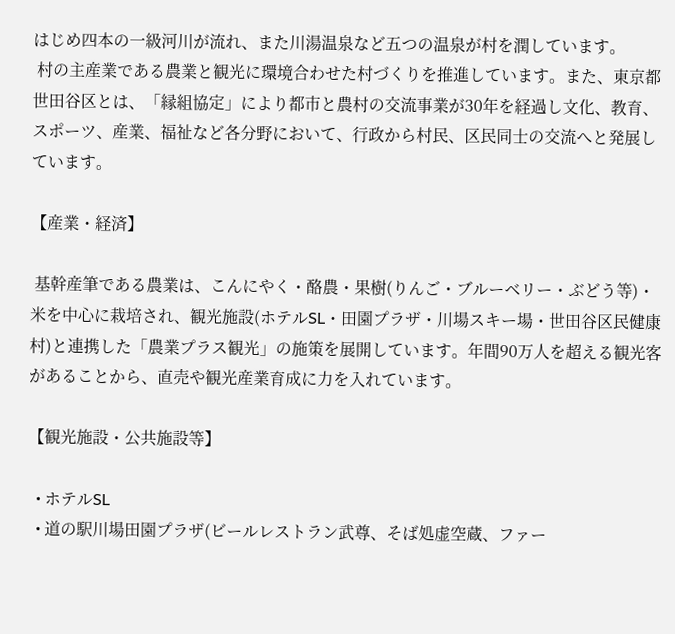はじめ四本の一級河川が流れ、また川湯温泉など五つの温泉が村を潤しています。
 村の主産業である農業と観光に環境合わせた村づくりを推進しています。また、東京都世田谷区とは、「縁組協定」により都市と農村の交流事業が30年を経過し文化、教育、スポーツ、産業、福祉など各分野において、行政から村民、区民同士の交流へと発展しています。

【産業・経済】

 基幹産筆である農業は、こんにやく・酪農・果樹(りんご・ブルーベリー・ぶどう等)・米を中心に栽培され、観光施設(ホテルSL・田園プラザ・川場スキー場・世田谷区民健康村)と連携した「農業プラス観光」の施策を展開しています。年間90万人を超える観光客があることから、直売や観光産業育成に力を入れています。

【観光施設・公共施設等】

  • ホテルSL
  • 道の駅川場田園プラザ(ビールレストラン武尊、そば処虚空蔵、ファー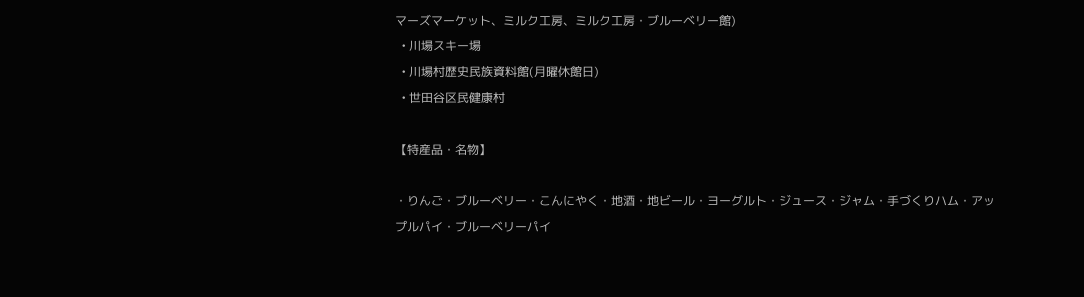マーズマーケット、ミルク工房、ミルク工房・ブルーベリー館)
  • 川場スキー場
  • 川場村歴史民族資料館(月曜休館日)
  • 世田谷区民健康村

【特産品・名物】

・りんご・ブルーベリー・こんにやく・地酒・地ビール・ヨーグルト・ジュース・ジャム・手づくりハム・アップルパイ・ブルーベリーパイ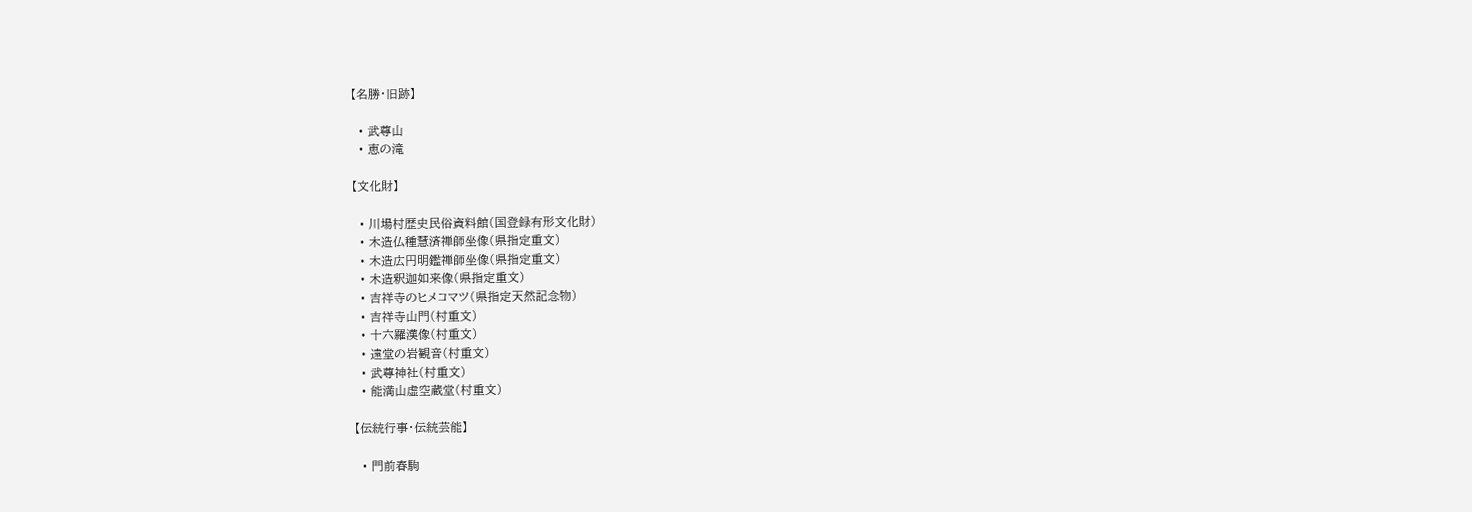【名勝・旧跡】

  • 武尊山
  • 恵の滝

【文化財】

  • 川場村歴史民俗資料館(国登録有形文化財)
  • 木造仏種慧済禅師坐像(県指定重文)
  • 木造広円明鑑禅師坐像(県指定重文)
  • 木造釈迦如来像(県指定重文)
  • 吉祥寺のヒメコマツ(県指定天然記念物)
  • 吉祥寺山門(村重文)
  • 十六羅漢像(村重文)
  • 遠堂の岩観音(村重文)
  • 武尊神社(村重文)
  • 能満山虚空蔵堂(村重文)

【伝統行事・伝統芸能】

  • 門前春駒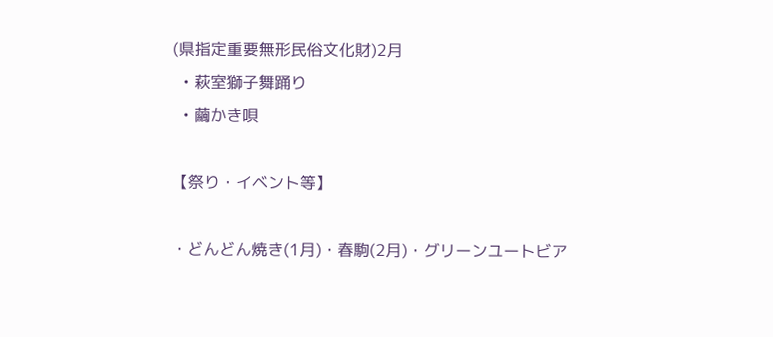(県指定重要無形民俗文化財)2月
  • 萩室獅子舞踊り
  • 繭かき唄

【祭り・イベント等】

・どんどん焼き(1月)・春駒(2月)・グリーンユートビア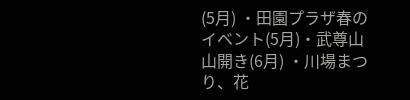(5月) ・田園プラザ春のイベント(5月)・武尊山山開き(6月) ・川場まつり、花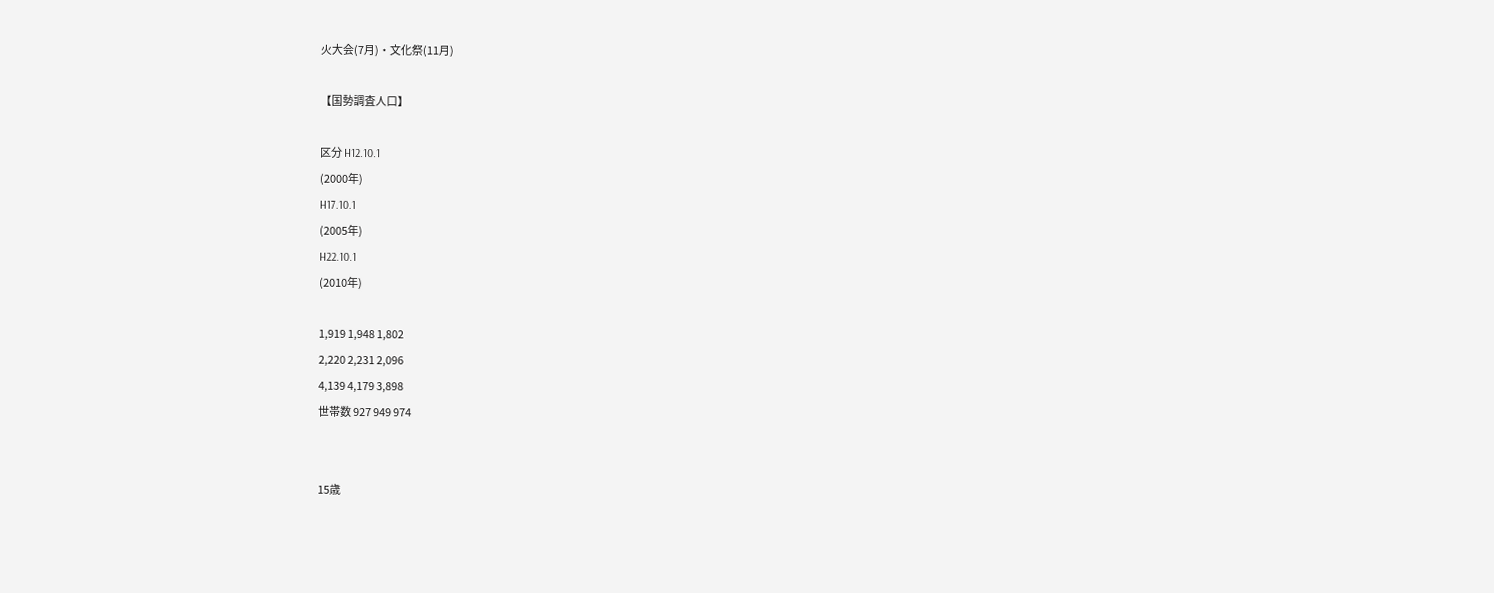火大会(7月)・文化祭(11月)

【国勢調査人口】

区分 H12.10.1
(2000年)
H17.10.1
(2005年)
H22.10.1
(2010年)

1,919 1,948 1,802
2,220 2,231 2,096
4,139 4,179 3,898
世帯数 927 949 974


15歳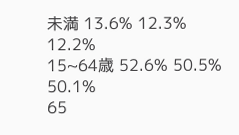未満 13.6% 12.3% 12.2%
15~64歳 52.6% 50.5% 50.1%
65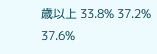歳以上 33.8% 37.2% 37.6%